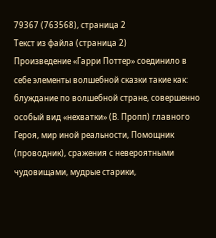79367 (763568), страница 2
Текст из файла (страница 2)
Произведение «Гарри Поттер» соединило в себе элементы волшебной сказки такие как: блуждание по волшебной стране, совершенно особый вид «нехватки» (В. Пропп) главного Героя, мир иной реальности, Помощник (проводник), сражения с невероятными чудовищами, мудрые старики,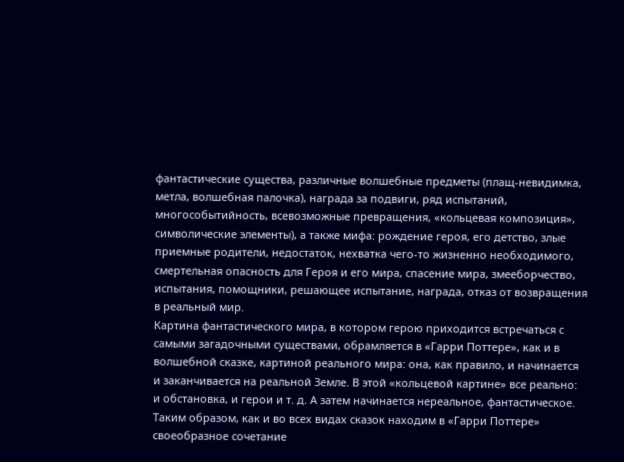фантастические существа, различные волшебные предметы (плащ-невидимка, метла, волшебная палочка), награда за подвиги, ряд испытаний, многособытийность, всевозможные превращения, «кольцевая композиция», символические элементы), а также мифа: рождение героя, его детство, злые приемные родители, недостаток, нехватка чего-то жизненно необходимого, смертельная опасность для Героя и его мира, спасение мира, змееборчество, испытания, помощники, решающее испытание, награда, отказ от возвращения в реальный мир.
Картина фантастического мира, в котором герою приходится встречаться с самыми загадочными существами, обрамляется в «Гарри Поттере», как и в волшебной сказке, картиной реального мира: она, как правило, и начинается и заканчивается на реальной Земле. В этой «кольцевой картине» все реально: и обстановка, и герои и т. д. А затем начинается нереальное, фантастическое. Таким образом, как и во всех видах сказок находим в «Гарри Поттере» своеобразное сочетание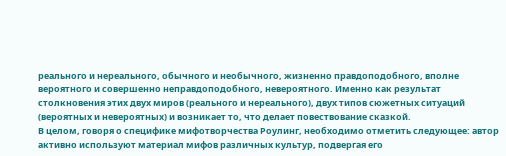реального и нереального, обычного и необычного, жизненно правдоподобного, вполне вероятного и совершенно неправдоподобного, невероятного. Именно как результат столкновения этих двух миров (реального и нереального), двух типов сюжетных ситуаций (вероятных и невероятных) и возникает то, что делает повествование сказкой.
В целом, говоря о специфике мифотворчества Роулинг, необходимо отметить следующее: автор активно используют материал мифов различных культур, подвергая его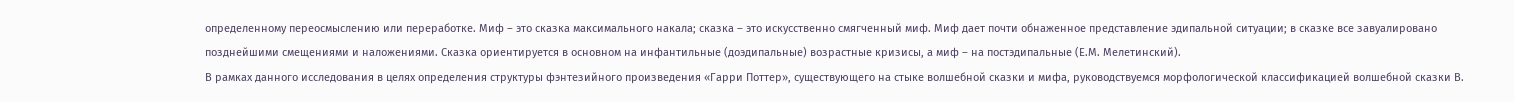определенному переосмыслению или переработке. Миф – это сказка максимального накала; сказка – это искусственно смягченный миф. Миф дает почти обнаженное представление эдипальной ситуации; в сказке все завуалировано позднейшими смещениями и наложениями. Сказка ориентируется в основном на инфантильные (доэдипальные) возрастные кризисы, а миф – на постэдипальные (Е.М. Мелетинский).
В рамках данного исследования в целях определения структуры фэнтезийного произведения «Гарри Поттер», существующего на стыке волшебной сказки и мифа, руководствуемся морфологической классификацией волшебной сказки В.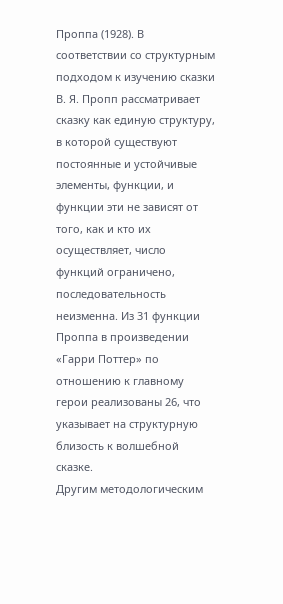Проппа (1928). В соответствии со структурным подходом к изучению сказки В. Я. Пропп рассматривает сказку как единую структуру, в которой существуют постоянные и устойчивые элементы, функции, и функции эти не зависят от того, как и кто их осуществляет, число функций ограничено, последовательность неизменна. Из 31 функции Проппа в произведении «Гарри Поттер» по отношению к главному герои реализованы 26, что указывает на структурную близость к волшебной сказке.
Другим методологическим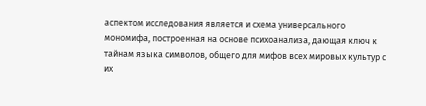аспектом исследования является и схема универсального мономифа, построенная на основе психоанализа, дающая ключ к тайнам языка символов, общего для мифов всех мировых культур с их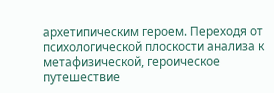архетипическим героем. Переходя от психологической плоскости анализа к метафизической, героическое путешествие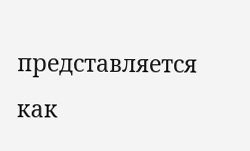представляется как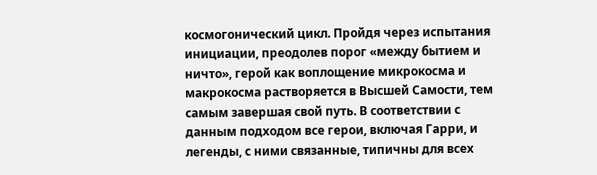космогонический цикл. Пройдя через испытания инициации, преодолев порог «между бытием и ничто», герой как воплощение микрокосма и макрокосма растворяется в Высшей Самости, тем самым завершая свой путь. В соответствии с данным подходом все герои, включая Гарри, и легенды, с ними связанные, типичны для всех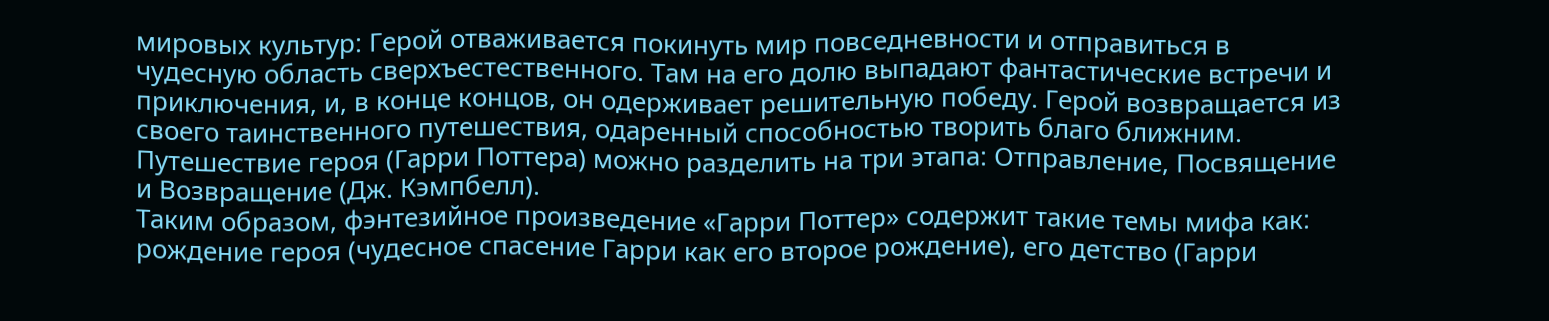мировых культур: Герой отваживается покинуть мир повседневности и отправиться в чудесную область сверхъестественного. Там на его долю выпадают фантастические встречи и приключения, и, в конце концов, он одерживает решительную победу. Герой возвращается из своего таинственного путешествия, одаренный способностью творить благо ближним. Путешествие героя (Гарри Поттера) можно разделить на три этапа: Отправление, Посвящение и Возвращение (Дж. Кэмпбелл).
Таким образом, фэнтезийное произведение «Гарри Поттер» содержит такие темы мифа как: рождение героя (чудесное спасение Гарри как его второе рождение), его детство (Гарри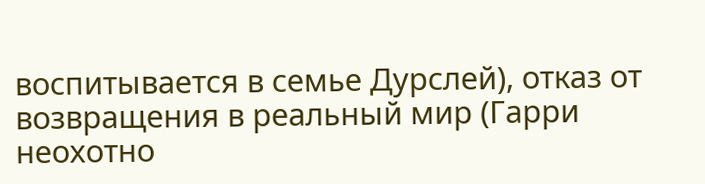воспитывается в семье Дурслей), отказ от возвращения в реальный мир (Гарри неохотно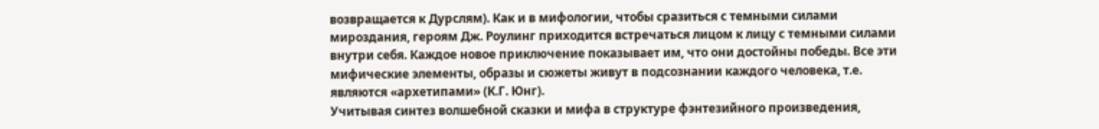возвращается к Дурслям). Как и в мифологии, чтобы сразиться с темными силами мироздания, героям Дж. Роулинг приходится встречаться лицом к лицу с темными силами внутри себя. Каждое новое приключение показывает им, что они достойны победы. Все эти мифические элементы, образы и сюжеты живут в подсознании каждого человека, т.е. являются «архетипами» (К.Г. Юнг).
Учитывая синтез волшебной сказки и мифа в структуре фэнтезийного произведения,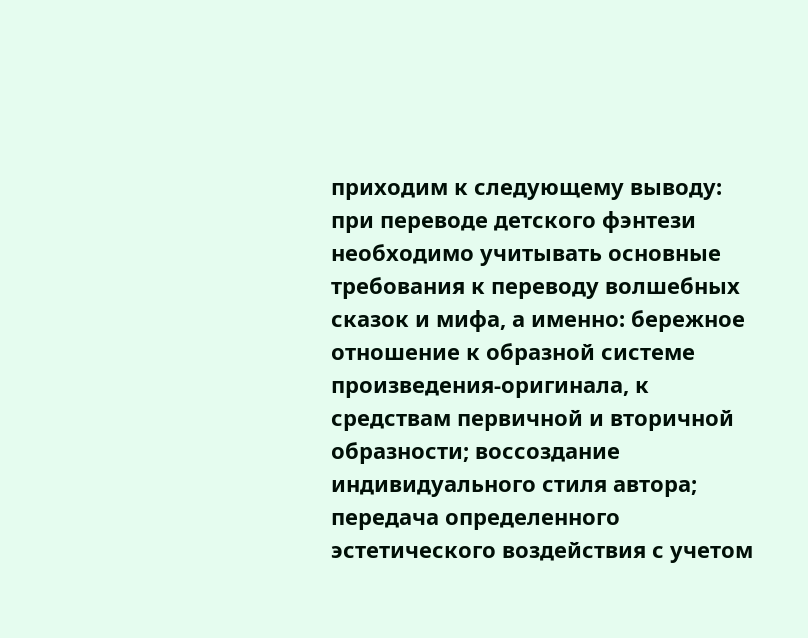приходим к следующему выводу: при переводе детского фэнтези необходимо учитывать основные требования к переводу волшебных сказок и мифа, а именно: бережное отношение к образной системе произведения-оригинала, к средствам первичной и вторичной образности; воссоздание индивидуального стиля автора; передача определенного эстетического воздействия с учетом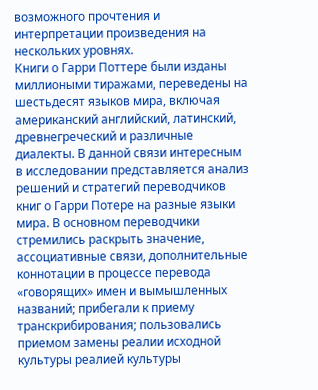возможного прочтения и интерпретации произведения на нескольких уровнях.
Книги о Гарри Поттере были изданы миллиоными тиражами, переведены на шестьдесят языков мира, включая американский английский, латинский, древнегреческий и различные диалекты. В данной связи интересным в исследовании представляется анализ решений и стратегий переводчиков книг о Гарри Потере на разные языки мира. В основном переводчики стремились раскрыть значение, ассоциативные связи, дополнительные коннотации в процессе перевода «говорящих» имен и вымышленных названий; прибегали к приему транскрибирования; пользовались приемом замены реалии исходной культуры реалией культуры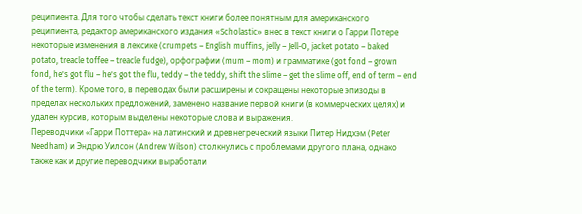реципиента. Для того чтобы сделать текст книги более понятным для американского реципиента, редактор американского издания «Scholastic» внес в текст книги о Гарри Потере некоторые изменения в лексике (crumpets – English muffins, jelly – Jell-O, jacket potato – baked potato, treacle toffee – treacle fudge), орфографии (mum – mom) и грамматике (got fond – grown fond, he's got flu – he's got the flu, teddy – the teddy, shift the slime – get the slime off, end of term – end of the term). Кроме того, в переводах были расширены и сокращены некоторые эпизоды в пределах нескольких предложений, заменено название первой книги (в коммерческих целях) и удален курсив, которым выделены некоторые слова и выражения.
Переводчики «Гарри Поттера» на латинский и древнегреческий языки Питер Нидхэм (Peter Needham) и Эндрю Уилсон (Andrew Wilson) столкнулись с проблемами другого плана, однако также как и другие переводчики выработали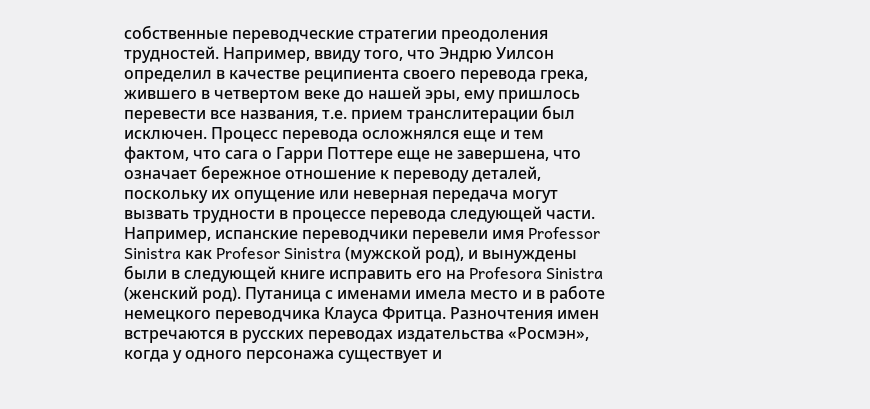собственные переводческие стратегии преодоления трудностей. Например, ввиду того, что Эндрю Уилсон определил в качестве реципиента своего перевода грека, жившего в четвертом веке до нашей эры, ему пришлось перевести все названия, т.е. прием транслитерации был исключен. Процесс перевода осложнялся еще и тем фактом, что сага о Гарри Поттере еще не завершена, что означает бережное отношение к переводу деталей, поскольку их опущение или неверная передача могут вызвать трудности в процессе перевода следующей части. Например, испанские переводчики перевели имя Professor Sinistra как Profesor Sinistra (мужской род), и вынуждены были в следующей книге исправить его на Profesora Sinistra (женский род). Путаница с именами имела место и в работе немецкого переводчика Клауса Фритца. Разночтения имен встречаются в русских переводах издательства «Росмэн», когда у одного персонажа существует и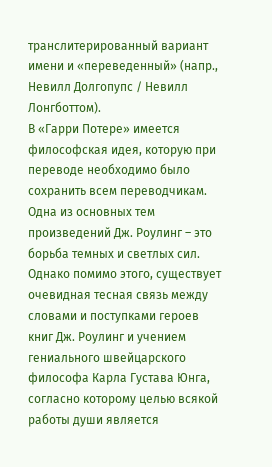транслитерированный вариант имени и «переведенный» (напр., Невилл Долгопупс / Невилл Лонгботтом).
В «Гарри Потере» имеется философская идея, которую при переводе необходимо было сохранить всем переводчикам. Одна из основных тем произведений Дж. Роулинг – это борьба темных и светлых сил. Однако помимо этого, существует очевидная тесная связь между словами и поступками героев книг Дж. Роулинг и учением гениального швейцарского философа Карла Густава Юнга, согласно которому целью всякой работы души является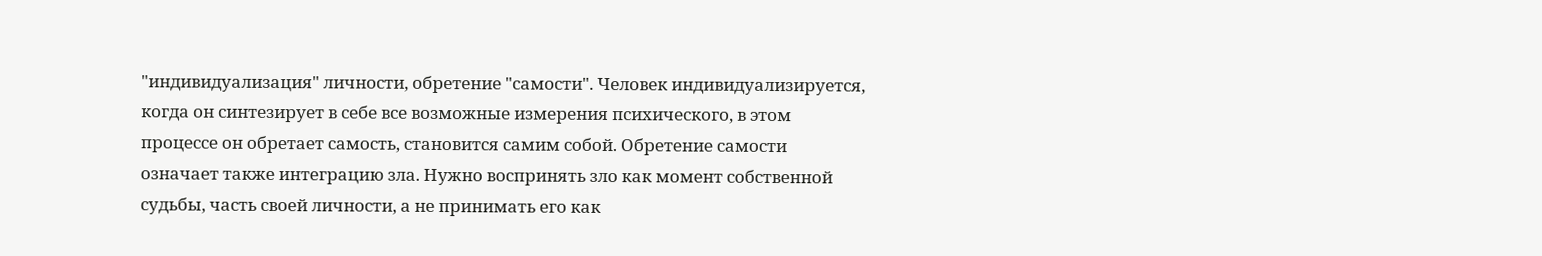"индивидуализация" личности, обретение "самости". Человек индивидуализируется, когда он синтезирует в себе все возможные измерения психического, в этом процессе он обретает самость, становится самим собой. Обретение самости означает также интеграцию зла. Нужно воспринять зло как момент собственной судьбы, часть своей личности, а не принимать его как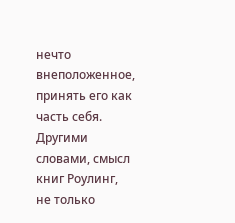нечто внеположенное, принять его как часть себя. Другими словами, смысл книг Роулинг, не только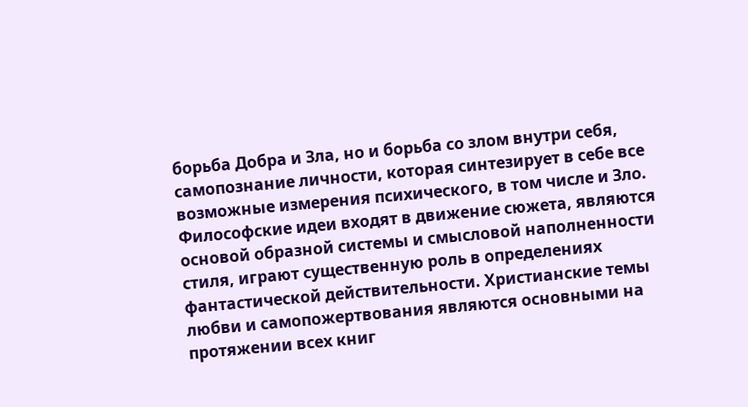борьба Добра и Зла, но и борьба со злом внутри себя, самопознание личности, которая синтезирует в себе все возможные измерения психического, в том числе и Зло. Философские идеи входят в движение сюжета, являются основой образной системы и смысловой наполненности стиля, играют существенную роль в определениях фантастической действительности. Христианские темы любви и самопожертвования являются основными на протяжении всех книг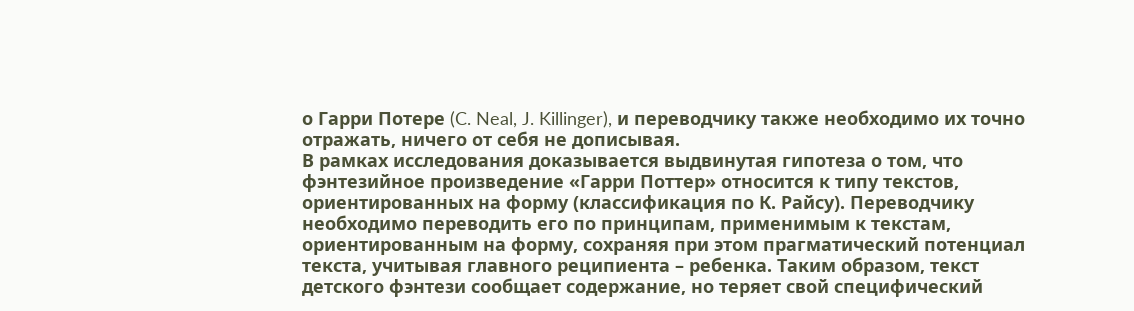о Гарри Потере (C. Neal, J. Killinger), и переводчику также необходимо их точно отражать, ничего от себя не дописывая.
В рамках исследования доказывается выдвинутая гипотеза о том, что фэнтезийное произведение «Гарри Поттер» относится к типу текстов, ориентированных на форму (классификация по К. Райсу). Переводчику необходимо переводить его по принципам, применимым к текстам, ориентированным на форму, сохраняя при этом прагматический потенциал текста, учитывая главного реципиента – ребенка. Таким образом, текст детского фэнтези сообщает содержание, но теряет свой специфический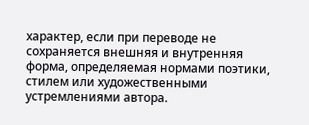характер, если при переводе не сохраняется внешняя и внутренняя форма, определяемая нормами поэтики, стилем или художественными устремлениями автора.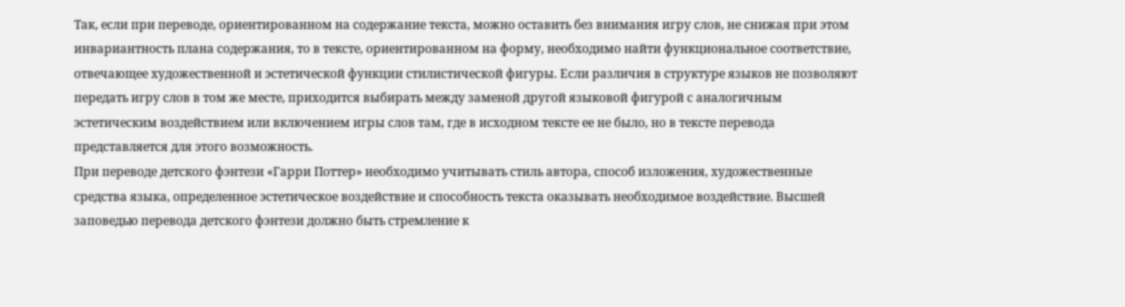Так, если при переводе, ориентированном на содержание текста, можно оставить без внимания игру слов, не снижая при этом инвариантность плана содержания, то в тексте, ориентированном на форму, необходимо найти функциональное соответствие, отвечающее художественной и эстетической функции стилистической фигуры. Если различия в структуре языков не позволяют передать игру слов в том же месте, приходится выбирать между заменой другой языковой фигурой с аналогичным эстетическим воздействием или включением игры слов там, где в исходном тексте ее не было, но в тексте перевода представляется для этого возможность.
При переводе детского фэнтези «Гарри Поттер» необходимо учитывать стиль автора, способ изложения, художественные средства языка, определенное эстетическое воздействие и способность текста оказывать необходимое воздействие. Высшей заповедью перевода детского фэнтези должно быть стремление к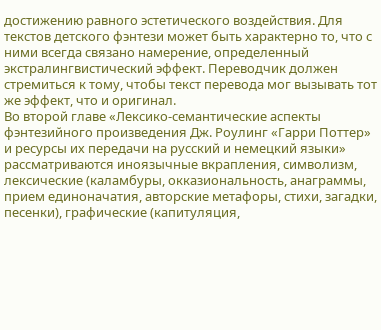достижению равного эстетического воздействия. Для текстов детского фэнтези может быть характерно то, что с ними всегда связано намерение, определенный экстралингвистический эффект. Переводчик должен стремиться к тому, чтобы текст перевода мог вызывать тот же эффект, что и оригинал.
Во второй главе «Лексико-семантические аспекты фэнтезийного произведения Дж. Роулинг «Гарри Поттер» и ресурсы их передачи на русский и немецкий языки» рассматриваются иноязычные вкрапления, символизм, лексические (каламбуры, окказиональность, анаграммы, прием единоначатия, авторские метафоры, стихи, загадки, песенки), графические (капитуляция,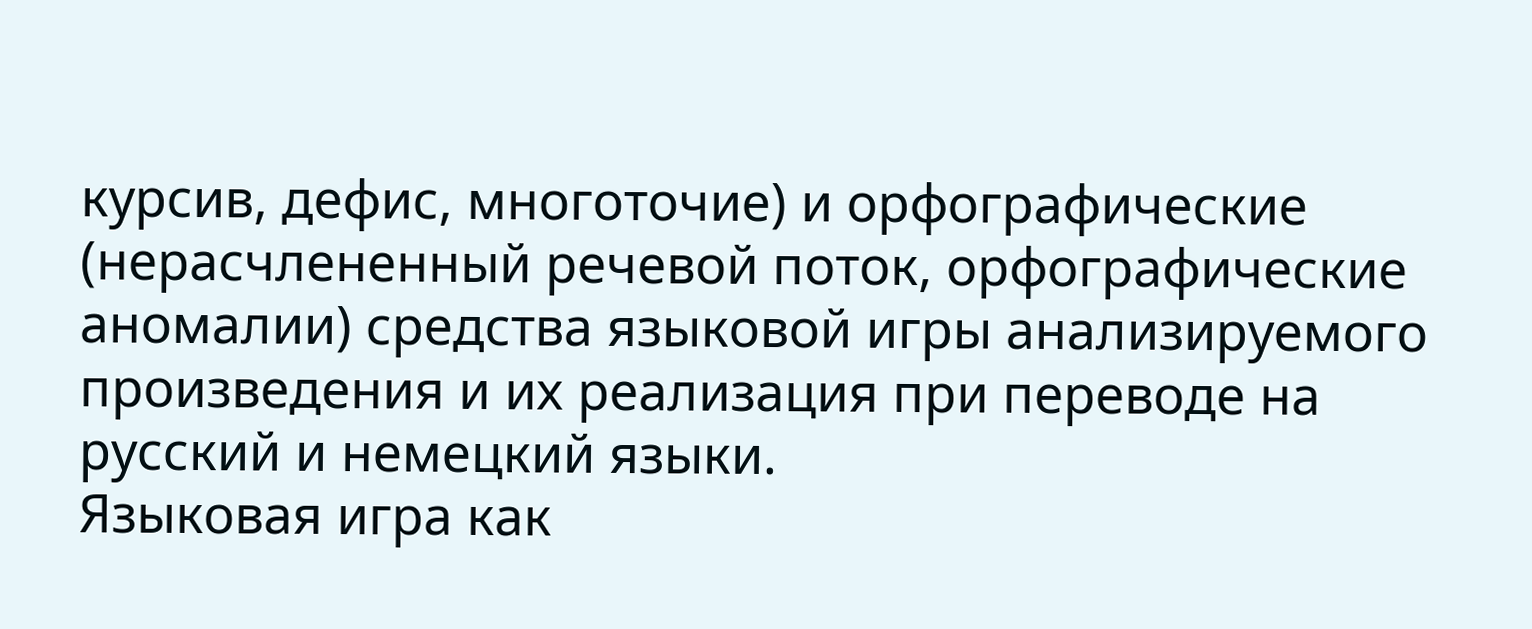курсив, дефис, многоточие) и орфографические (нерасчлененный речевой поток, орфографические аномалии) средства языковой игры анализируемого произведения и их реализация при переводе на русский и немецкий языки.
Языковая игра как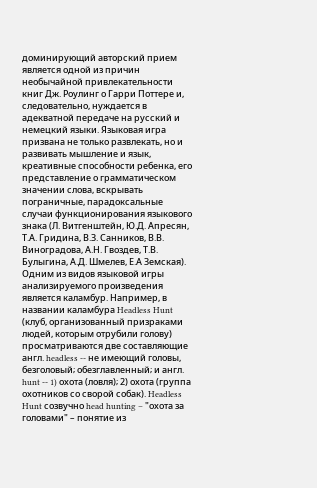доминирующий авторский прием является одной из причин необычайной привлекательности книг Дж. Роулинг о Гарри Поттере и, следовательно, нуждается в адекватной передаче на русский и немецкий языки. Языковая игра призвана не только развлекать, но и развивать мышление и язык, креативные способности ребенка, его представление о грамматическом значении слова, вскрывать пограничные, парадоксальные случаи функционирования языкового знака (Л. Витгенштейн, Ю.Д. Апресян, Т.А. Гридина, В.З. Санников, В.В. Виноградова, А.Н. Гвоздев, Т.В. Булыгина, А.Д. Шмелев, Е.А Земская).
Одним из видов языковой игры анализируемого произведения является каламбур. Например, в названии каламбура Headless Hunt (клуб, организованный призраками людей, которым отрубили голову) просматриваются две составляющие англ. headless -- не имеющий головы, безголовый; обезглавленный; и англ. hunt -- 1) охота (ловля); 2) охота (группа охотников со сворой собак). Headless Hunt созвучно head hunting – "охота за головами" – понятие из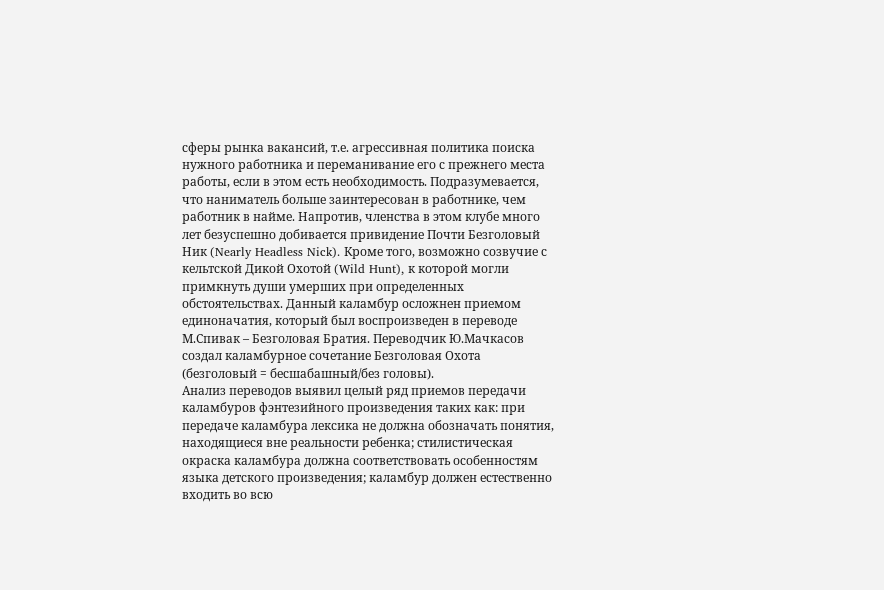сферы рынка вакансий, т.е. агрессивная политика поиска нужного работника и переманивание его с прежнего места работы, если в этом есть необходимость. Подразумевается, что наниматель больше заинтересован в работнике, чем работник в найме. Напротив, членства в этом клубе много лет безуспешно добивается привидение Почти Безголовый Ник (Nearly Headless Nick). Кроме того, возможно созвучие с кельтской Дикой Охотой (Wild Hunt), к которой могли примкнуть души умерших при определенных обстоятельствах. Данный каламбур осложнен приемом единоначатия, который был воспроизведен в переводе М.Спивак – Безголовая Братия. Переводчик Ю.Мачкасов создал каламбурное сочетание Безголовая Охота (безголовый = бесшабашный/без головы).
Анализ переводов выявил целый ряд приемов передачи каламбуров фэнтезийного произведения таких как: при передаче каламбура лексика не должна обозначать понятия, находящиеся вне реальности ребенка; стилистическая окраска каламбура должна соответствовать особенностям языка детского произведения; каламбур должен естественно входить во всю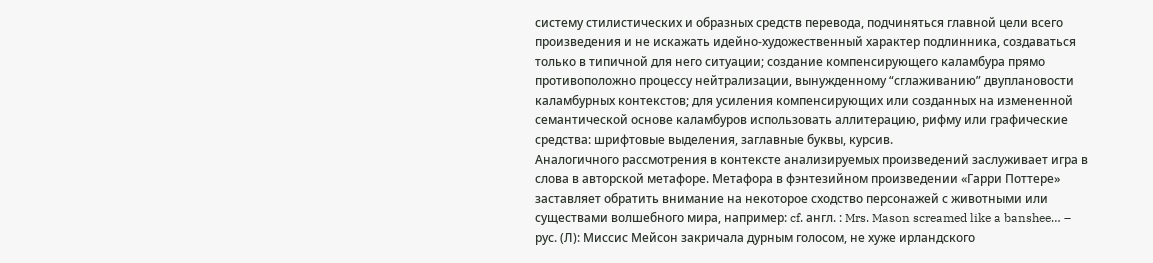систему стилистических и образных средств перевода, подчиняться главной цели всего произведения и не искажать идейно-художественный характер подлинника, создаваться только в типичной для него ситуации; создание компенсирующего каламбура прямо противоположно процессу нейтрализации, вынужденному “сглаживанию” двуплановости каламбурных контекстов; для усиления компенсирующих или созданных на измененной семантической основе каламбуров использовать аллитерацию, рифму или графические средства: шрифтовые выделения, заглавные буквы, курсив.
Аналогичного рассмотрения в контексте анализируемых произведений заслуживает игра в слова в авторской метафоре. Метафора в фэнтезийном произведении «Гарри Поттере» заставляет обратить внимание на некоторое сходство персонажей с животными или существами волшебного мира, например: cf. англ. : Mrs. Mason screamed like a banshee… – рус. (Л): Миссис Мейсон закричала дурным голосом, не хуже ирландского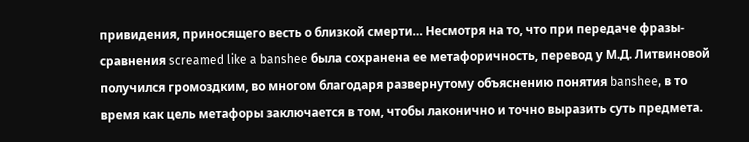привидения, приносящего весть о близкой смерти… Несмотря на то, что при передаче фразы-сравнения screamed like a banshee была сохранена ее метафоричность, перевод у М.Д. Литвиновой получился громоздким, во многом благодаря развернутому объяснению понятия banshee, в то время как цель метафоры заключается в том, чтобы лаконично и точно выразить суть предмета.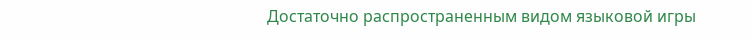Достаточно распространенным видом языковой игры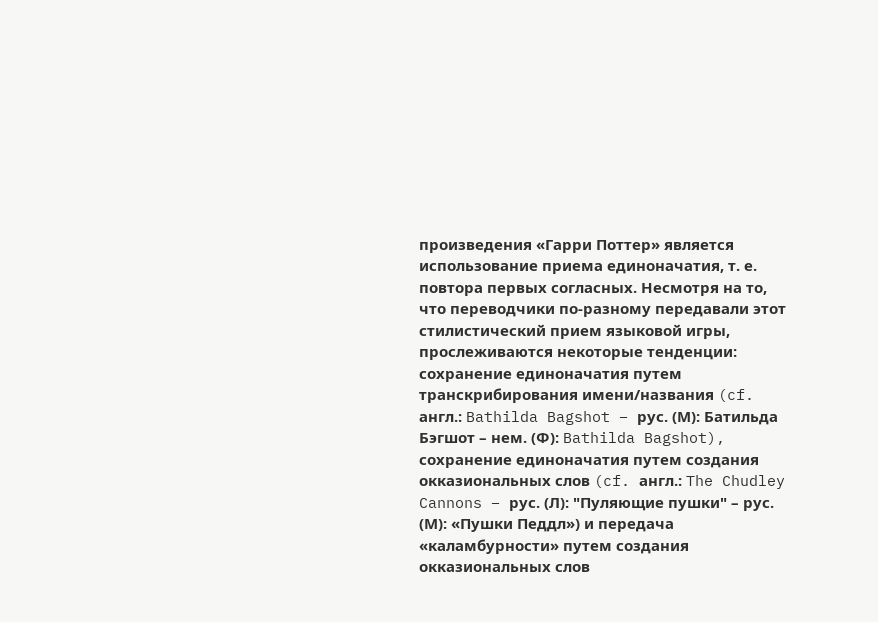произведения «Гарри Поттер» является использование приема единоначатия, т. е. повтора первых согласных. Несмотря на то, что переводчики по-разному передавали этот стилистический прием языковой игры, прослеживаются некоторые тенденции: сохранение единоначатия путем транскрибирования имени/названия (cf. англ.: Bathilda Bagshot – рус. (М): Батильда Бэгшот – нем. (Ф): Bathilda Bagshot), сохранение единоначатия путем создания окказиональных слов (cf. англ.: The Chudley Cannons – рус. (Л): "Пуляющие пушки" – рус. (М): «Пушки Педдл») и передача «каламбурности» путем создания окказиональных слов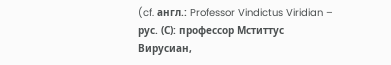(cf. англ.: Professor Vindictus Viridian – рус. (С): профессор Мститтус Вирусиан,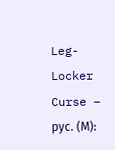Leg-Locker Curse – рус. (М):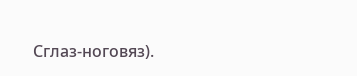Сглаз-ноговяз).